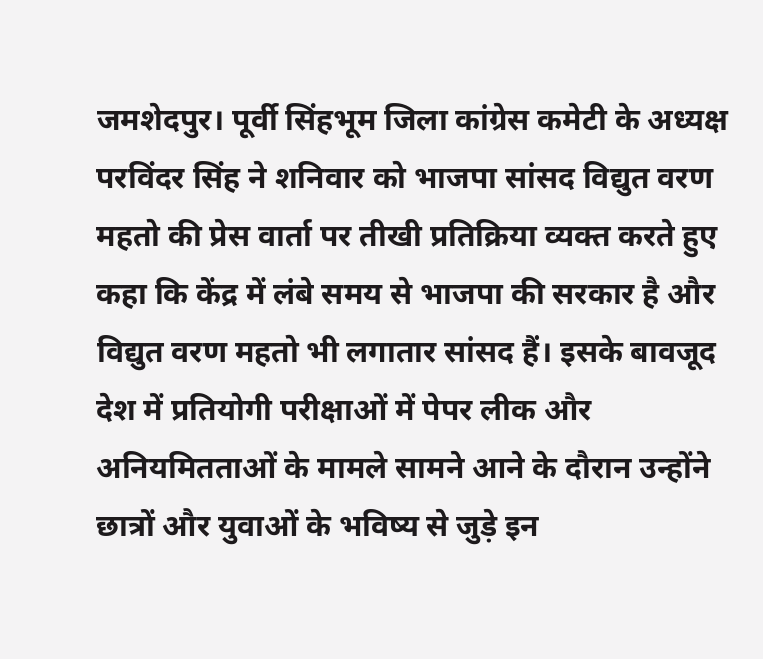जमशेदपुर। पूर्वी सिंहभूम जिला कांग्रेस कमेटी के अध्यक्ष परविंदर सिंह ने शनिवार को भाजपा सांसद विद्युत वरण महतो की प्रेस वार्ता पर तीखी प्रतिक्रिया व्यक्त करते हुए कहा कि केंद्र में लंबे समय से भाजपा की सरकार है और विद्युत वरण महतो भी लगातार सांसद हैं। इसके बावजूद देश में प्रतियोगी परीक्षाओं में पेपर लीक और अनियमितताओं के मामले सामने आने के दौरान उन्होंने छात्रों और युवाओं के भविष्य से जुड़े इन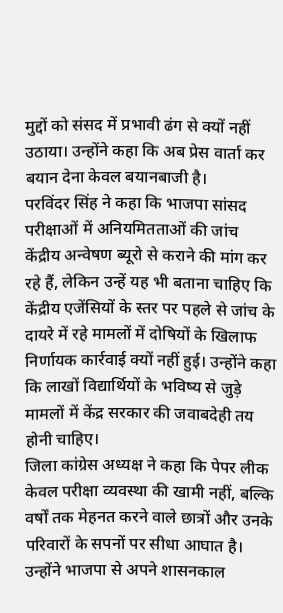मुद्दों को संसद में प्रभावी ढंग से क्यों नहीं उठाया। उन्होंने कहा कि अब प्रेस वार्ता कर बयान देना केवल बयानबाजी है।
परविंदर सिंह ने कहा कि भाजपा सांसद परीक्षाओं में अनियमितताओं की जांच केंद्रीय अन्वेषण ब्यूरो से कराने की मांग कर रहे हैं, लेकिन उन्हें यह भी बताना चाहिए कि केंद्रीय एजेंसियों के स्तर पर पहले से जांच के दायरे में रहे मामलों में दोषियों के खिलाफ निर्णायक कार्रवाई क्यों नहीं हुई। उन्होंने कहा कि लाखों विद्यार्थियों के भविष्य से जुड़े मामलों में केंद्र सरकार की जवाबदेही तय होनी चाहिए।
जिला कांग्रेस अध्यक्ष ने कहा कि पेपर लीक केवल परीक्षा व्यवस्था की खामी नहीं, बल्कि वर्षों तक मेहनत करने वाले छात्रों और उनके परिवारों के सपनों पर सीधा आघात है। उन्होंने भाजपा से अपने शासनकाल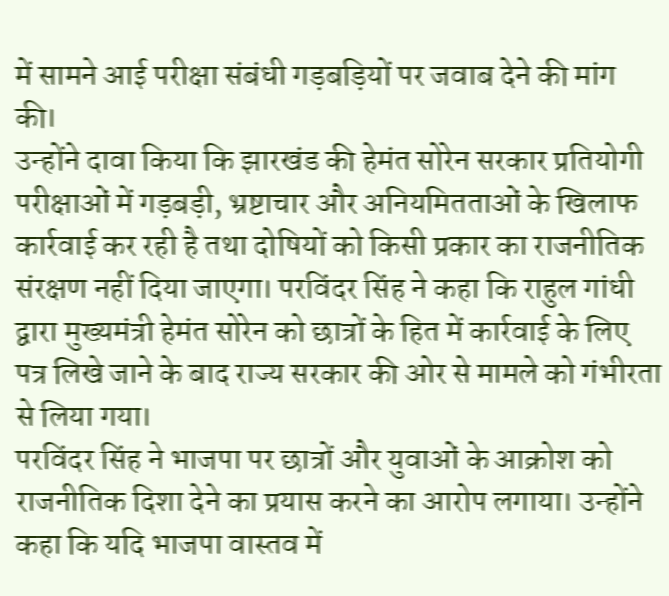में सामने आई परीक्षा संबंधी गड़बड़ियों पर जवाब देने की मांग की।
उन्होंने दावा किया कि झारखंड की हेमंत सोरेन सरकार प्रतियोगी परीक्षाओं में गड़बड़ी, भ्रष्टाचार और अनियमितताओं के खिलाफ कार्रवाई कर रही है तथा दोषियों को किसी प्रकार का राजनीतिक संरक्षण नहीं दिया जाएगा। परविंदर सिंह ने कहा कि राहुल गांधी द्वारा मुख्यमंत्री हेमंत सोरेन को छात्रों के हित में कार्रवाई के लिए पत्र लिखे जाने के बाद राज्य सरकार की ओर से मामले को गंभीरता से लिया गया।
परविंदर सिंह ने भाजपा पर छात्रों और युवाओं के आक्रोश को राजनीतिक दिशा देने का प्रयास करने का आरोप लगाया। उन्होंने कहा कि यदि भाजपा वास्तव में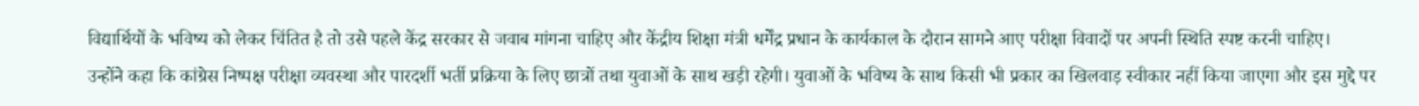विद्यार्थियों के भविष्य को लेकर चिंतित है तो उसे पहले केंद्र सरकार से जवाब मांगना चाहिए और केंद्रीय शिक्षा मंत्री धर्मेंद्र प्रधान के कार्यकाल के दौरान सामने आए परीक्षा विवादों पर अपनी स्थिति स्पष्ट करनी चाहिए।
उन्होंने कहा कि कांग्रेस निष्पक्ष परीक्षा व्यवस्था और पारदर्शी भर्ती प्रक्रिया के लिए छात्रों तथा युवाओं के साथ खड़ी रहेगी। युवाओं के भविष्य के साथ किसी भी प्रकार का खिलवाड़ स्वीकार नहीं किया जाएगा और इस मुद्दे पर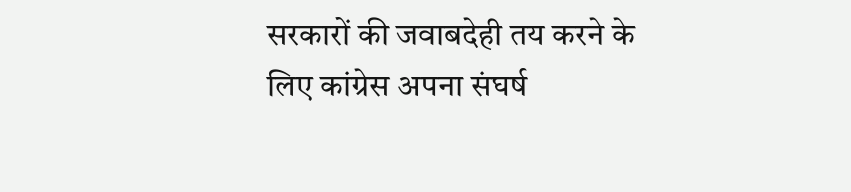सरकारों की जवाबदेही तय करने के लिए कांग्रेस अपना संघर्ष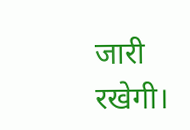जारी रखेगी।